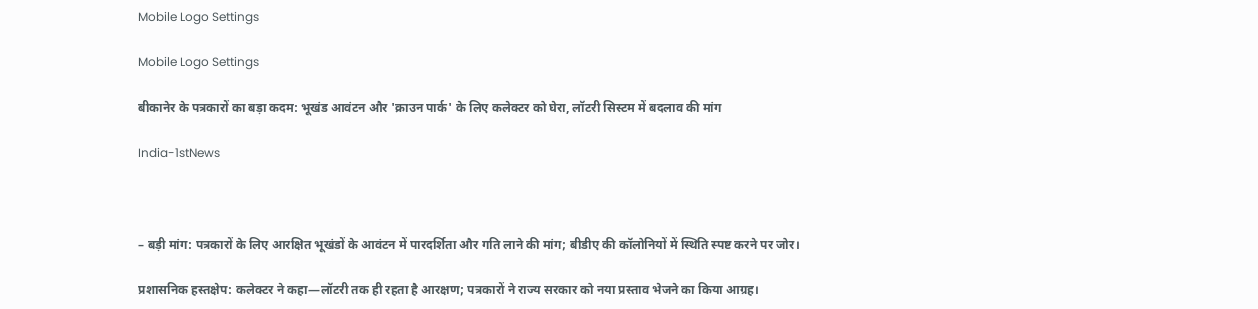Mobile Logo Settings

Mobile Logo Settings

बीकानेर के पत्रकारों का बड़ा कदम: भूखंड आवंटन और 'क्राउन पार्क' के लिए कलेक्टर को घेरा, लॉटरी सिस्टम में बदलाव की मांग

India-1stNews



– बड़ी मांग: पत्रकारों के लिए आरक्षित भूखंडों के आवंटन में पारदर्शिता और गति लाने की मांग; बीडीए की कॉलोनियों में स्थिति स्पष्ट करने पर जोर।

प्रशासनिक हस्तक्षेप: कलेक्टर ने कहा—लॉटरी तक ही रहता है आरक्षण; पत्रकारों ने राज्य सरकार को नया प्रस्ताव भेजने का किया आग्रह।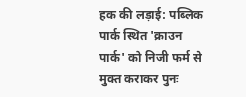हक की लड़ाई: पब्लिक पार्क स्थित 'क्राउन पार्क' को निजी फर्म से मुक्त कराकर पुनः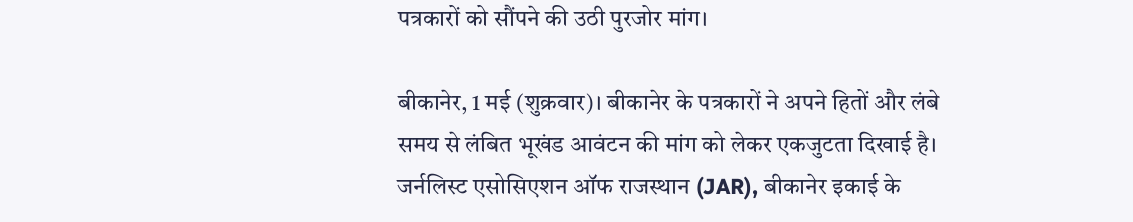पत्रकारों को सौंपने की उठी पुरजोर मांग।

बीकानेर, 1 मई (शुक्रवार)। बीकानेर के पत्रकारों ने अपने हितों और लंबे समय से लंबित भूखंड आवंटन की मांग को लेकर एकजुटता दिखाई है। जर्नलिस्ट एसोसिएशन ऑफ राजस्थान (JAR), बीकानेर इकाई के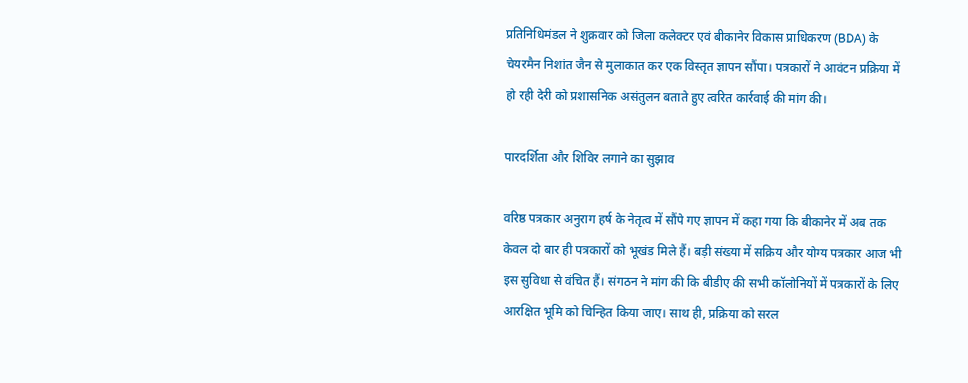प्रतिनिधिमंडल ने शुक्रवार को जिला कलेक्टर एवं बीकानेर विकास प्राधिकरण (BDA) के चेयरमैन निशांत जैन से मुलाकात कर एक विस्तृत ज्ञापन सौंपा। पत्रकारों ने आवंटन प्रक्रिया में हो रही देरी को प्रशासनिक असंतुलन बताते हुए त्वरित कार्रवाई की मांग की।

पारदर्शिता और शिविर लगाने का सुझाव

वरिष्ठ पत्रकार अनुराग हर्ष के नेतृत्व में सौंपे गए ज्ञापन में कहा गया कि बीकानेर में अब तक केवल दो बार ही पत्रकारों को भूखंड मिले हैं। बड़ी संख्या में सक्रिय और योग्य पत्रकार आज भी इस सुविधा से वंचित हैं। संगठन ने मांग की कि बीडीए की सभी कॉलोनियों में पत्रकारों के लिए आरक्षित भूमि को चिन्हित किया जाए। साथ ही, प्रक्रिया को सरल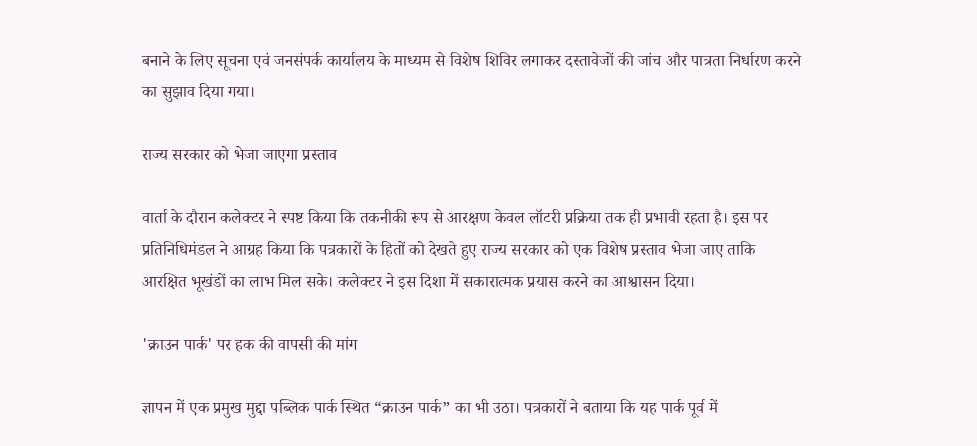बनाने के लिए सूचना एवं जनसंपर्क कार्यालय के माध्यम से विशेष शिविर लगाकर दस्तावेजों की जांच और पात्रता निर्धारण करने का सुझाव दिया गया।

राज्य सरकार को भेजा जाएगा प्रस्ताव

वार्ता के दौरान कलेक्टर ने स्पष्ट किया कि तकनीकी रूप से आरक्षण केवल लॉटरी प्रक्रिया तक ही प्रभावी रहता है। इस पर प्रतिनिधिमंडल ने आग्रह किया कि पत्रकारों के हितों को देखते हुए राज्य सरकार को एक विशेष प्रस्ताव भेजा जाए ताकि आरक्षित भूखंडों का लाभ मिल सके। कलेक्टर ने इस दिशा में सकारात्मक प्रयास करने का आश्वासन दिया।

'क्राउन पार्क' पर हक की वापसी की मांग

ज्ञापन में एक प्रमुख मुद्दा पब्लिक पार्क स्थित “क्राउन पार्क” का भी उठा। पत्रकारों ने बताया कि यह पार्क पूर्व में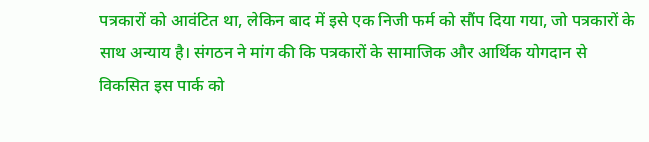पत्रकारों को आवंटित था, लेकिन बाद में इसे एक निजी फर्म को सौंप दिया गया, जो पत्रकारों के साथ अन्याय है। संगठन ने मांग की कि पत्रकारों के सामाजिक और आर्थिक योगदान से विकसित इस पार्क को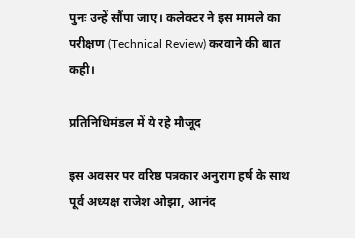पुनः उन्हें सौंपा जाए। कलेक्टर ने इस मामले का परीक्षण (Technical Review) करवाने की बात कही।

प्रतिनिधिमंडल में ये रहे मौजूद

इस अवसर पर वरिष्ठ पत्रकार अनुराग हर्ष के साथ पूर्व अध्यक्ष राजेश ओझा, आनंद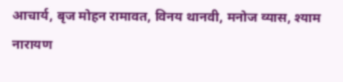आचार्य, बृज मोहन रामावत, विनय थानवी, मनोज व्यास, श्याम नारायण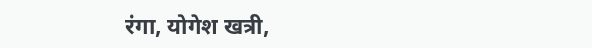रंगा, योगेश खत्री,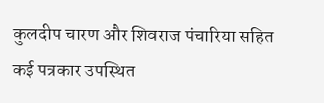कुलदीप चारण और शिवराज पंचारिया सहित कई पत्रकार उपस्थित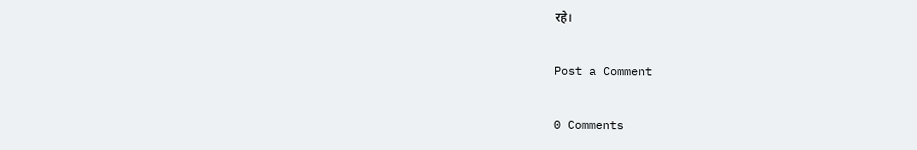रहे।

Post a Comment

0 Comments